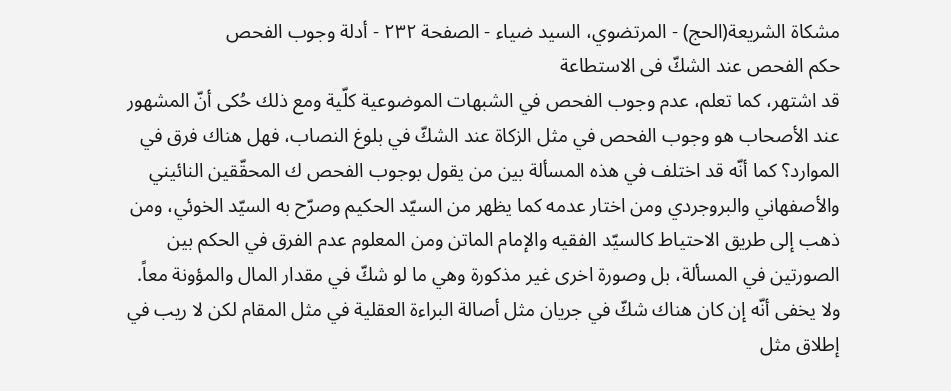مشكاة الشريعة(الحج) - المرتضوي، السيد ضياء - الصفحة ٢٣٢ - أدلة وجوب الفحص
حكم الفحص عند الشكّ فى الاستطاعة
قد اشتهر، كما تعلم، عدم وجوب الفحص في الشبهات الموضوعية كلّية ومع ذلك حُكى أنّ المشهور عند الأصحاب هو وجوب الفحص في مثل الزكاة عند الشكّ في بلوغ النصاب، فهل هناك فرق في الموارد؟ كما أنّه قد اختلف في هذه المسألة بين من يقول بوجوب الفحص ك المحقّقين النائيني والأصفهاني والبروجردي ومن اختار عدمه كما يظهر من السيّد الحكيم وصرّح به السيّد الخوئي، ومن ذهب إلى طريق الاحتياط كالسيّد الفقيه والإمام الماتن ومن المعلوم عدم الفرق في الحكم بين الصورتين في المسألة، بل وصورة اخرى غير مذكورة وهي ما لو شكّ في مقدار المال والمؤونة معاً. ولا يخفى أنّه إن كان هناك شكّ في جريان مثل أصالة البراءة العقلية في مثل المقام لكن لا ريب في إطلاق مثل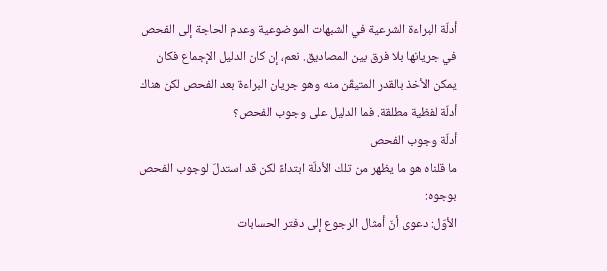أدلّة البراءة الشرعية في الشبهات الموضوعية وعدم الحاجة إلى الفحص في جريانها بلا فرق بين المصاديق. نعم، إن كان الدليل الإجماع فكان يمكن الأخذ بالقدر المتيقّن منه وهو جريان البراءة بعد الفحص لكن هناك أدلّة لفظية مطلقة. فما الدليل على وجوب الفحص؟
أدلّة وجوب الفحص
ما قلناه هو ما يظهر من تلك الأدلّة ابتداءً لكن قد استدلّ لوجوب الفحص بوجوه:
الأوّل: دعوى أنّ أمثال الرجوع إلى دفتر الحسابات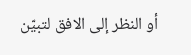أو النظر إلى الافق لتبيّن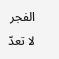الفجر لا تعدّ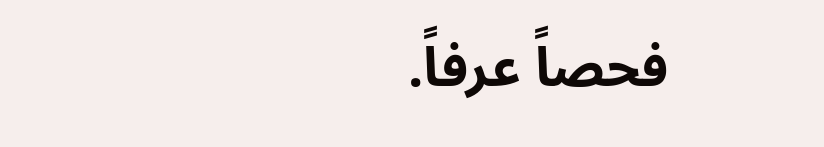فحصاً عرفاً.